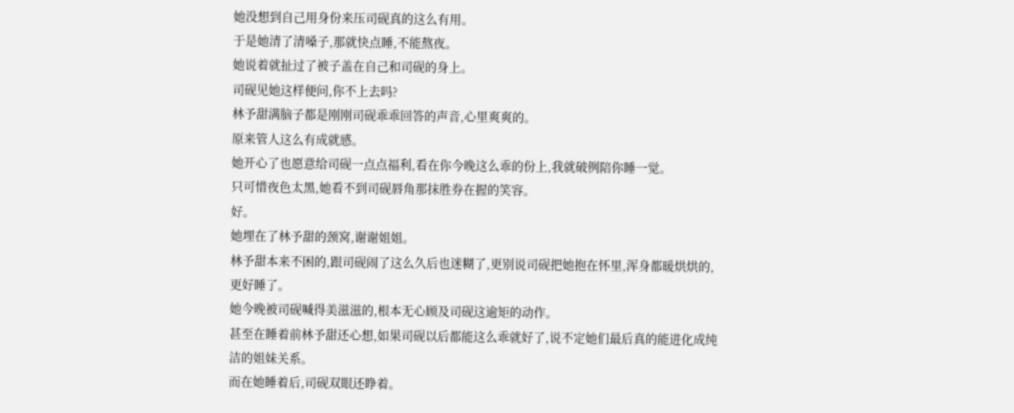她没想到自己用身份来压司砚真的这么有用。
于是她清了清嗓子,那就快点睡,不能熬夜。
她说着就扯过了被子盖在自己和司砚的身上。
司砚见她这样便问,你不上去吗?
林予甜满脑子都是刚刚司砚乖乖回答的声音,心里爽爽的。
原来管人这么有成就感。
她开心了也愿意给司砚一点点福利,看在你今晚这么乖的份上,我就破例陪你睡一觉。
只可惜夜色太黑,她看不到司砚唇角那抹胜券在握的笑容。
好。
她埋在了林予甜的颈窝,谢谢姐姐。
林予甜本来不困的,跟司砚闹了这么久后也迷糊了,更别说司砚把她抱在怀里,浑身都暖烘烘的,更好睡了。
她今晚被司砚喊得美滋滋的,根本无心顾及司砚这逾矩的动作。
甚至在睡着前林予甜还心想,如果司砚以后都能这么乖就好了,说不定她们最后真的能进化成纯洁的姐妹关系。
而在她睡着后,司砚双眼还睁着。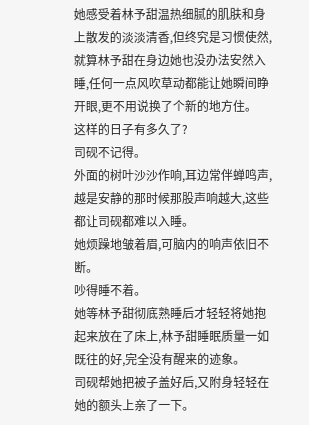她感受着林予甜温热细腻的肌肤和身上散发的淡淡清香,但终究是习惯使然,就算林予甜在身边她也没办法安然入睡,任何一点风吹草动都能让她瞬间睁开眼,更不用说换了个新的地方住。
这样的日子有多久了?
司砚不记得。
外面的树叶沙沙作响,耳边常伴蝉鸣声,越是安静的那时候那股声响越大,这些都让司砚都难以入睡。
她烦躁地皱着眉,可脑内的响声依旧不断。
吵得睡不着。
她等林予甜彻底熟睡后才轻轻将她抱起来放在了床上,林予甜睡眠质量一如既往的好,完全没有醒来的迹象。
司砚帮她把被子盖好后,又附身轻轻在她的额头上亲了一下。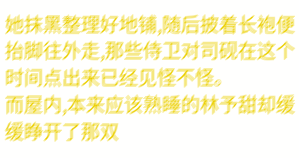她抹黑整理好地铺,随后披着长袍便抬脚往外走,那些侍卫对司砚在这个时间点出来已经见怪不怪。
而屋内,本来应该熟睡的林予甜却缓缓睁开了那双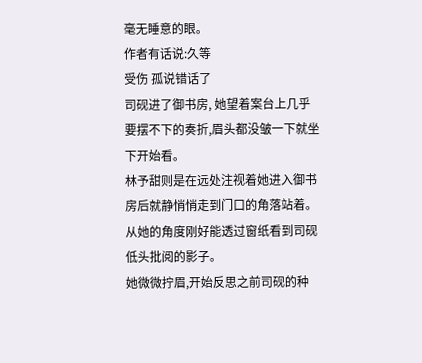毫无睡意的眼。
作者有话说:久等
受伤 孤说错话了
司砚进了御书房, 她望着案台上几乎要摆不下的奏折,眉头都没皱一下就坐下开始看。
林予甜则是在远处注视着她进入御书房后就静悄悄走到门口的角落站着。
从她的角度刚好能透过窗纸看到司砚低头批阅的影子。
她微微拧眉,开始反思之前司砚的种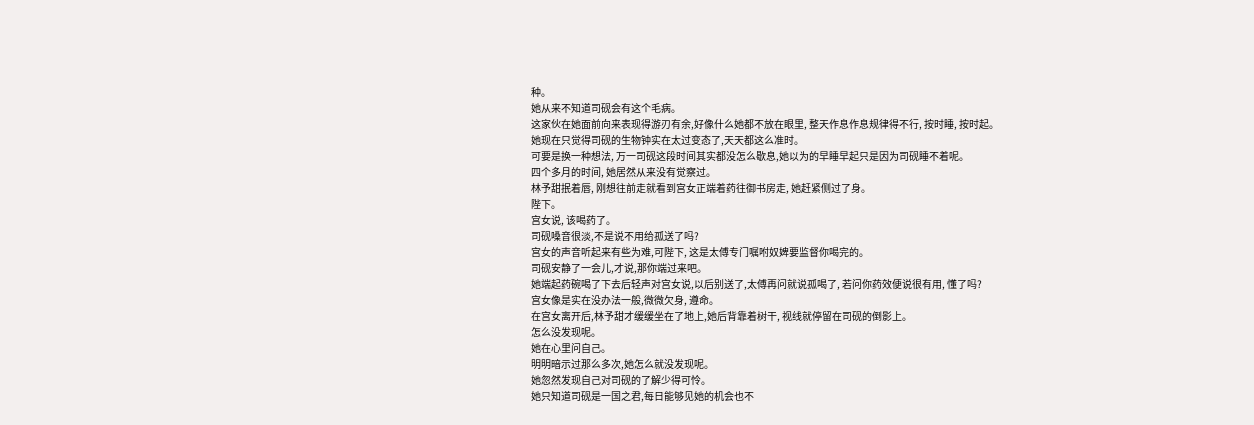种。
她从来不知道司砚会有这个毛病。
这家伙在她面前向来表现得游刃有余,好像什么她都不放在眼里, 整天作息作息规律得不行, 按时睡, 按时起。
她现在只觉得司砚的生物钟实在太过变态了,天天都这么准时。
可要是换一种想法, 万一司砚这段时间其实都没怎么歇息,她以为的早睡早起只是因为司砚睡不着呢。
四个多月的时间, 她居然从来没有觉察过。
林予甜抿着唇, 刚想往前走就看到宫女正端着药往御书房走, 她赶紧侧过了身。
陛下。
宫女说, 该喝药了。
司砚嗓音很淡,不是说不用给孤送了吗?
宫女的声音听起来有些为难,可陛下, 这是太傅专门嘱咐奴婢要监督你喝完的。
司砚安静了一会儿,才说,那你端过来吧。
她端起药碗喝了下去后轻声对宫女说,以后别送了,太傅再问就说孤喝了, 若问你药效便说很有用, 懂了吗?
宫女像是实在没办法一般,微微欠身, 遵命。
在宫女离开后,林予甜才缓缓坐在了地上,她后背靠着树干, 视线就停留在司砚的倒影上。
怎么没发现呢。
她在心里问自己。
明明暗示过那么多次,她怎么就没发现呢。
她忽然发现自己对司砚的了解少得可怜。
她只知道司砚是一国之君,每日能够见她的机会也不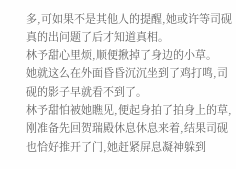多,可如果不是其他人的提醒,她或许等司砚真的出问题了后才知道真相。
林予甜心里烦,顺便揪掉了身边的小草。
她就这么在外面昏昏沉沉坐到了鸡打鸣,司砚的影子早就看不到了。
林予甜怕被她瞧见,便起身拍了拍身上的草,刚准备先回贺瑞殿休息休息来着,结果司砚也恰好推开了门,她赶紧屏息凝神躲到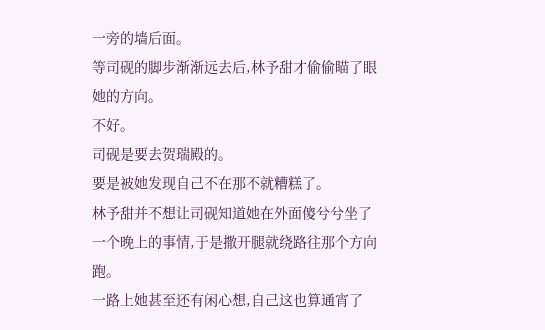一旁的墙后面。
等司砚的脚步渐渐远去后,林予甜才偷偷瞄了眼她的方向。
不好。
司砚是要去贺瑞殿的。
要是被她发现自己不在那不就糟糕了。
林予甜并不想让司砚知道她在外面傻兮兮坐了一个晚上的事情,于是撒开腿就绕路往那个方向跑。
一路上她甚至还有闲心想,自己这也算通宵了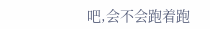吧,会不会跑着跑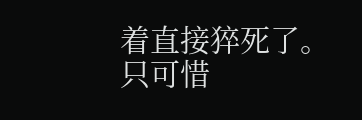着直接猝死了。
只可惜